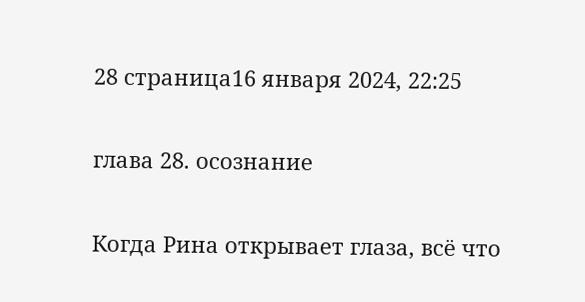28 страница16 января 2024, 22:25

глава 28. осознание

Когда Рина открывает глаза, всё что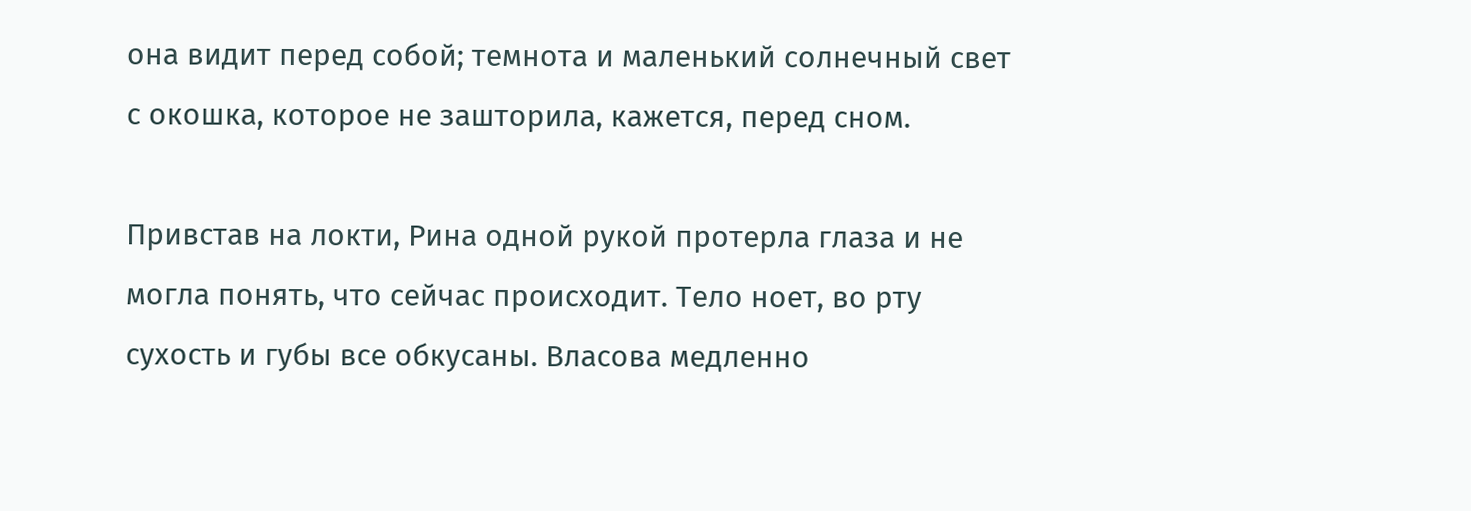она видит перед собой; темнота и маленький солнечный свет с окошка, которое не зашторила, кажется, перед сном.

Привстав на локти, Рина одной рукой протерла глаза и не могла понять, что сейчас происходит. Тело ноет, во рту сухость и губы все обкусаны. Власова медленно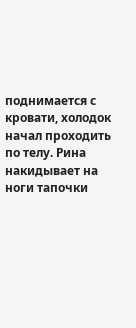поднимается с кровати, холодок начал проходить по телу. Рина накидывает на ноги тапочки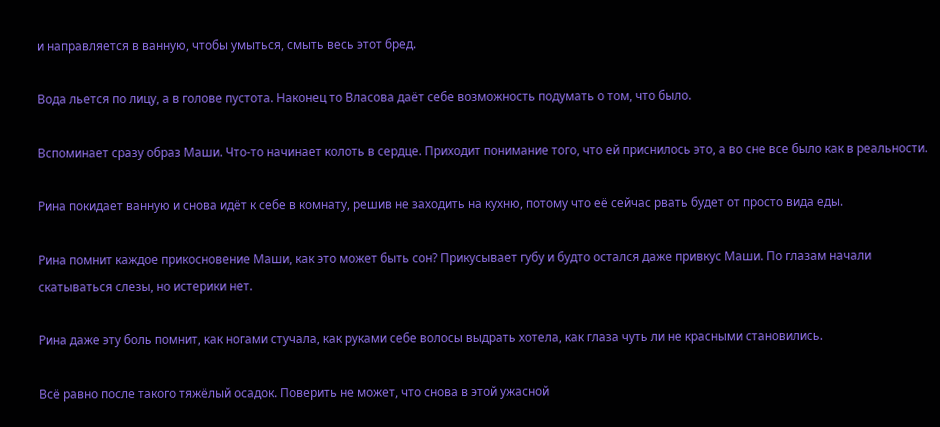и направляется в ванную, чтобы умыться, смыть весь этот бред.

Вода льется по лицу, а в голове пустота. Наконец то Власова даёт себе возможность подумать о том, что было.

Вспоминает сразу образ Маши. Что-то начинает колоть в сердце. Приходит понимание того, что ей приснилось это, а во сне все было как в реальности.

Рина покидает ванную и снова идёт к себе в комнату, решив не заходить на кухню, потому что её сейчас рвать будет от просто вида еды.

Рина помнит каждое прикосновение Маши, как это может быть сон? Прикусывает губу и будто остался даже привкус Маши. По глазам начали скатываться слезы, но истерики нет.

Рина даже эту боль помнит, как ногами стучала, как руками себе волосы выдрать хотела, как глаза чуть ли не красными становились.

Всё равно после такого тяжёлый осадок. Поверить не может, что снова в этой ужасной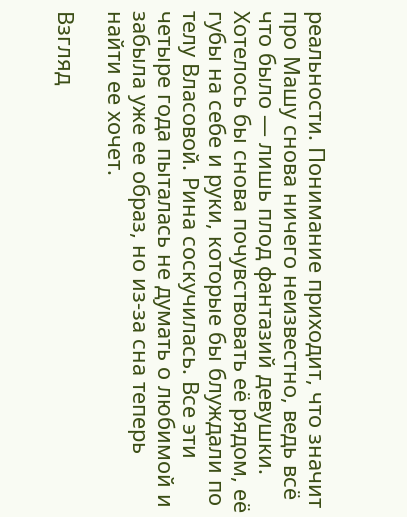реальности. Понимание приходит, что значит про Машу снова ничего неизвестно, ведь всё что было — лишь плод фантазий девушки. Хотелось бы снова почувствовать её рядом, её губы на себе и руки, которые бы блуждали по телу Власовой. Рина соскучилась. Все эти четыре года пыталась не думать о любимой и забыла уже ее образ, но из-за сна теперь найти ее хочет.

Взгляд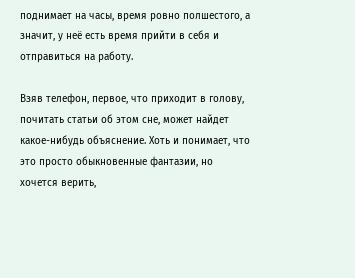поднимает на часы, время ровно полшестого, а значит, у неё есть время прийти в себя и отправиться на работу.

Взяв телефон, первое, что приходит в голову, почитать статьи об этом сне, может найдет какое-нибудь объяснение. Хоть и понимает, что это просто обыкновенные фантазии, но хочется верить,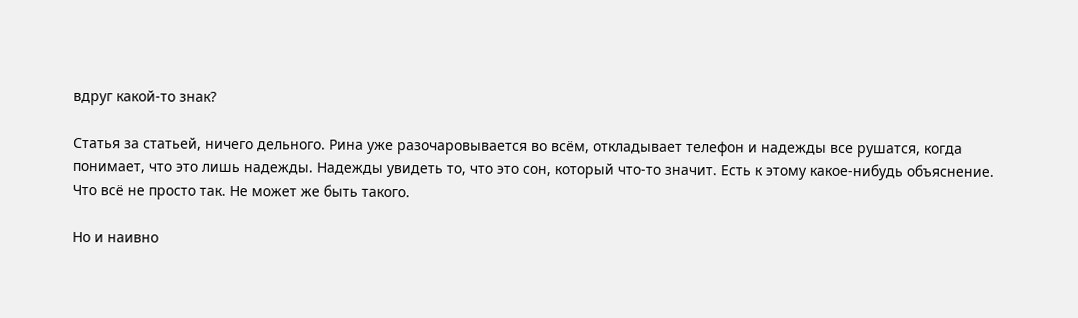вдруг какой-то знак?

Статья за статьей, ничего дельного. Рина уже разочаровывается во всём, откладывает телефон и надежды все рушатся, когда понимает, что это лишь надежды. Надежды увидеть то, что это сон, который что-то значит. Есть к этому какое-нибудь объяснение. Что всё не просто так. Не может же быть такого.

Но и наивно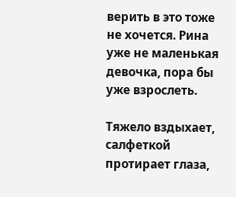верить в это тоже не хочется. Рина уже не маленькая девочка, пора бы уже взрослеть.

Тяжело вздыхает, салфеткой протирает глаза,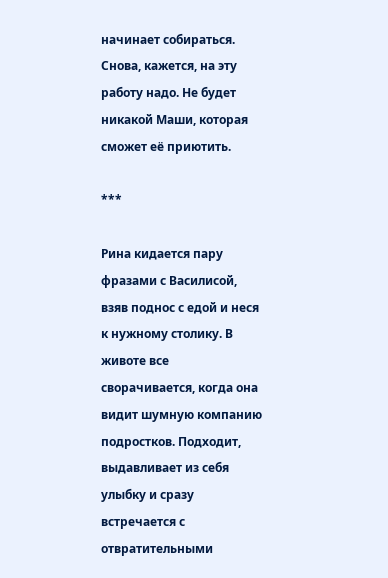начинает собираться. Снова, кажется, на эту работу надо. Не будет никакой Маши, которая сможет её приютить.

***

Рина кидается пару фразами с Василисой, взяв поднос с едой и неся к нужному столику. В животе все сворачивается, когда она видит шумную компанию подростков. Подходит, выдавливает из себя улыбку и сразу встречается с отвратительными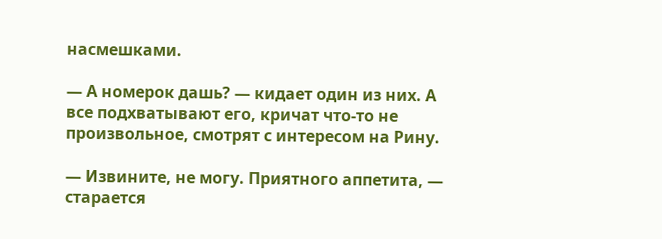насмешками.

— А номерок дашь? — кидает один из них. А все подхватывают его, кричат что-то не произвольное, смотрят с интересом на Рину.

— Извините, не могу. Приятного аппетита, — старается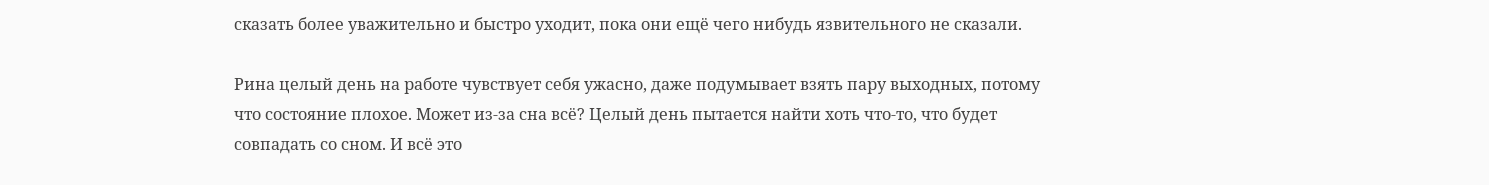сказать более уважительно и быстро уходит, пока они ещё чего нибудь язвительного не сказали.

Рина целый день на работе чувствует себя ужасно, даже подумывает взять пару выходных, потому что состояние плохое. Может из-за сна всё? Целый день пытается найти хоть что-то, что будет совпадать со сном. И всё это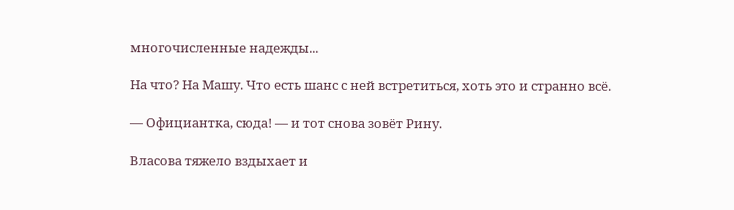многочисленные надежды...

На что? На Машу. Что есть шанс с ней встретиться, хоть это и странно всё.

— Официантка, сюда! — и тот снова зовёт Рину.

Власова тяжело вздыхает и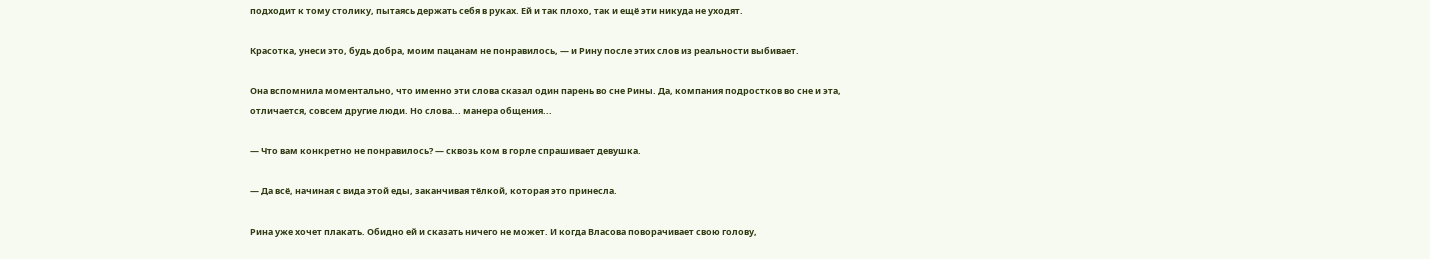подходит к тому столику, пытаясь держать себя в руках. Ей и так плохо, так и ещё эти никуда не уходят.

Красотка, унеси это, будь добра, моим пацанам не понравилось, — и Рину после этих слов из реальности выбивает.

Она вспомнила моментально, что именно эти слова сказал один парень во сне Рины. Да, компания подростков во сне и эта, отличается, совсем другие люди. Но слова... манера общения...

— Что вам конкретно не понравилось? — сквозь ком в горле спрашивает девушка.

— Да всё, начиная с вида этой еды, заканчивая тёлкой, которая это принесла.

Рина уже хочет плакать. Обидно ей и сказать ничего не может. И когда Власова поворачивает свою голову,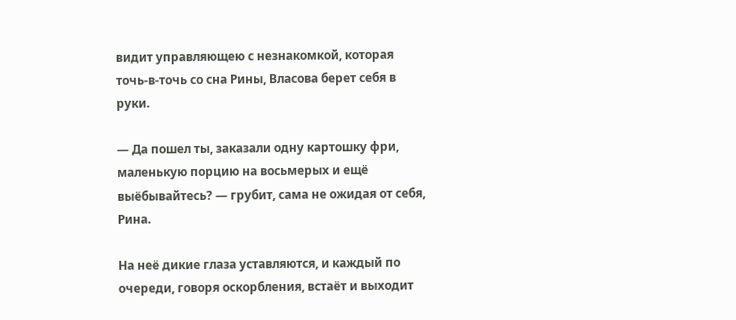видит управляющею с незнакомкой, которая точь-в-точь со сна Рины, Власова берет себя в руки.

— Да пошел ты, заказали одну картошку фри, маленькую порцию на восьмерых и ещё выёбывайтесь? — грубит, сама не ожидая от себя, Рина.

На неё дикие глаза уставляются, и каждый по очереди, говоря оскорбления, встаёт и выходит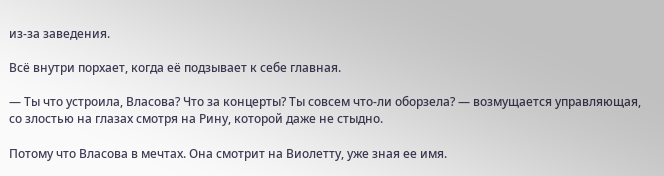из-за заведения.

Всё внутри порхает, когда её подзывает к себе главная.

— Ты что устроила, Власова? Что за концерты? Ты совсем что-ли оборзела? — возмущается управляющая, со злостью на глазах смотря на Рину, которой даже не стыдно.

Потому что Власова в мечтах. Она смотрит на Виолетту, уже зная ее имя.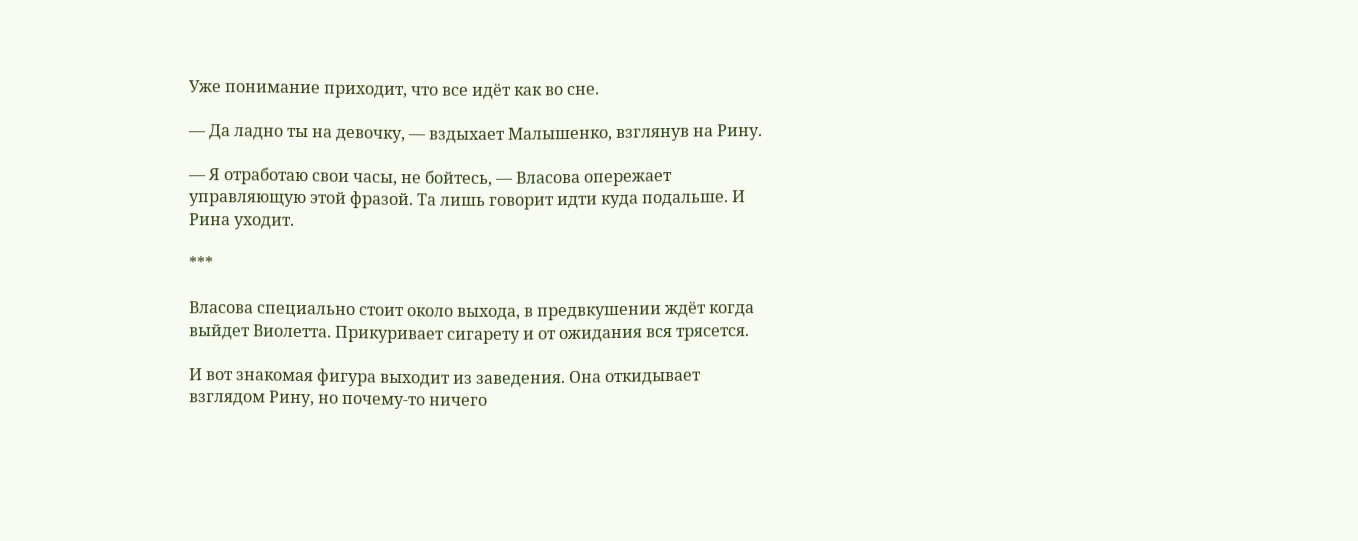Уже понимание приходит, что все идёт как во сне.

— Да ладно ты на девочку, — вздыхает Малышенко, взглянув на Рину.

— Я отработаю свои часы, не бойтесь, — Власова опережает управляющую этой фразой. Та лишь говорит идти куда подальше. И Рина уходит.

***

Власова специально стоит около выхода, в предвкушении ждёт когда выйдет Виолетта. Прикуривает сигарету и от ожидания вся трясется.

И вот знакомая фигура выходит из заведения. Она откидывает взглядом Рину, но почему-то ничего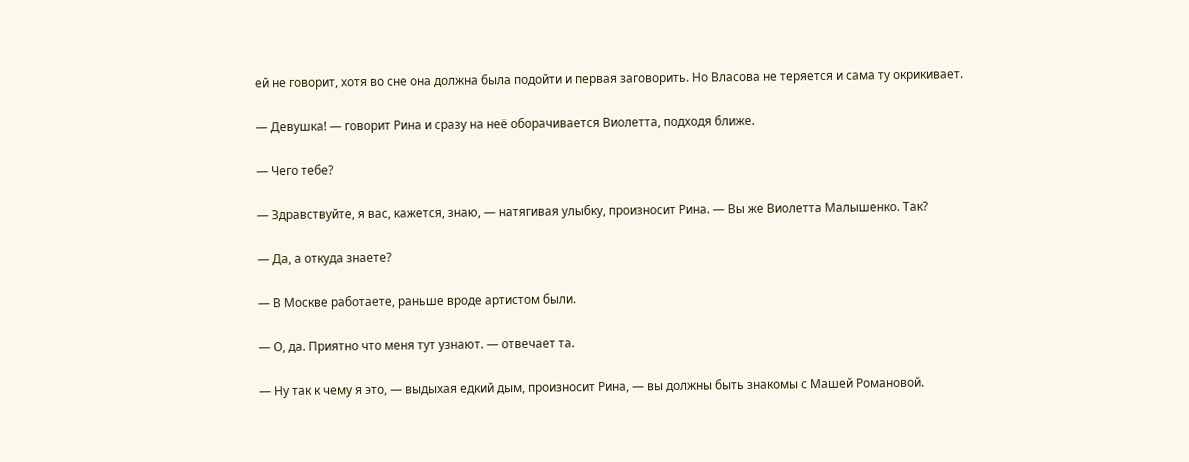ей не говорит, хотя во сне она должна была подойти и первая заговорить. Но Власова не теряется и сама ту окрикивает.

— Девушка! — говорит Рина и сразу на неё оборачивается Виолетта, подходя ближе.

— Чего тебе?

— Здравствуйте, я вас, кажется, знаю, — натягивая улыбку, произносит Рина. — Вы же Виолетта Малышенко. Так?

— Да, а откуда знаете?

— В Москве работаете, раньше вроде артистом были.

— О, да. Приятно что меня тут узнают. — отвечает та.

— Ну так к чему я это, — выдыхая едкий дым, произносит Рина, — вы должны быть знакомы с Машей Романовой.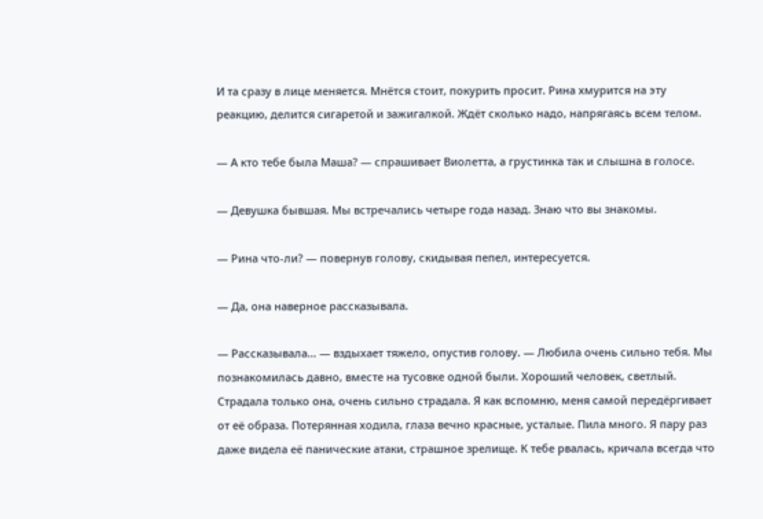И та сразу в лице меняется. Мнётся стоит, покурить просит. Рина хмурится на эту реакцию, делится сигаретой и зажигалкой. Ждёт сколько надо, напрягаясь всем телом.

— А кто тебе была Маша? — спрашивает Виолетта, а грустинка так и слышна в голосе.

— Девушка бывшая. Мы встречались четыре года назад. Знаю что вы знакомы.

— Рина что-ли? — повернув голову, скидывая пепел, интересуется.

— Да, она наверное рассказывала.

— Рассказывала... — вздыхает тяжело, опустив голову. — Любила очень сильно тебя. Мы познакомилась давно, вместе на тусовке одной были. Хороший человек, светлый. Страдала только она, очень сильно страдала. Я как вспомню, меня самой передёргивает от её образа. Потерянная ходила, глаза вечно красные, усталые. Пила много. Я пару раз даже видела её панические атаки, страшное зрелище. К тебе рвалась, кричала всегда что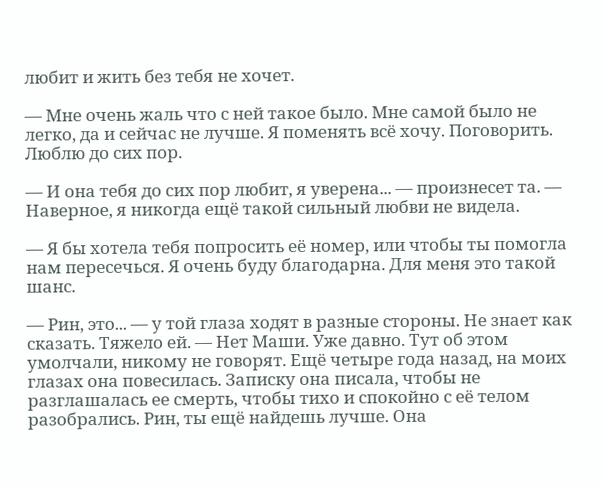любит и жить без тебя не хочет.

— Мне очень жаль что с ней такое было. Мне самой было не легко, да и сейчас не лучше. Я поменять всё хочу. Поговорить. Люблю до сих пор.

— И она тебя до сих пор любит, я уверена... — произнесет та. — Наверное, я никогда ещё такой сильный любви не видела.

— Я бы хотела тебя попросить её номер, или чтобы ты помогла нам пересечься. Я очень буду благодарна. Для меня это такой шанс.

— Рин, это... — у той глаза ходят в разные стороны. Не знает как сказать. Тяжело ей. — Нет Маши. Уже давно. Тут об этом умолчали, никому не говорят. Ещё четыре года назад, на моих глазах она повесилась. Записку она писала, чтобы не разглашалась ее смерть, чтобы тихо и спокойно с её телом разобрались. Рин, ты ещё найдешь лучше. Она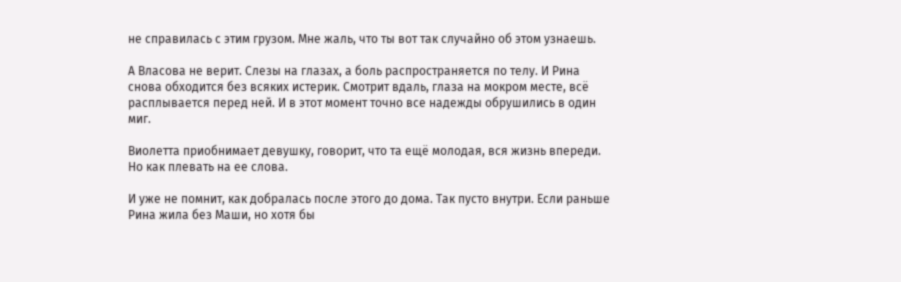не справилась с этим грузом. Мне жаль, что ты вот так случайно об этом узнаешь.

А Власова не верит. Слезы на глазах, а боль распространяется по телу. И Рина снова обходится без всяких истерик. Смотрит вдаль, глаза на мокром месте, всё расплывается перед ней. И в этот момент точно все надежды обрушились в один миг.

Виолетта приобнимает девушку, говорит, что та ещё молодая, вся жизнь впереди. Но как плевать на ее слова.

И уже не помнит, как добралась после этого до дома. Так пусто внутри. Если раньше Рина жила без Маши, но хотя бы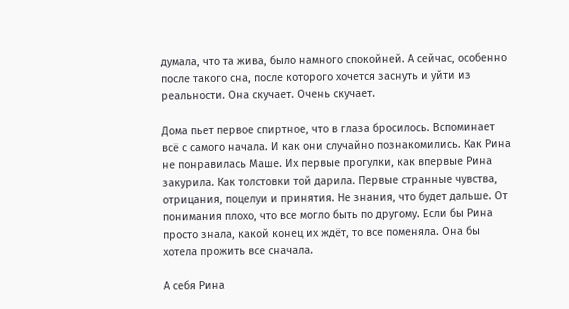думала, что та жива, было намного спокойней. А сейчас, особенно после такого сна, после которого хочется заснуть и уйти из реальности. Она скучает. Очень скучает.

Дома пьет первое спиртное, что в глаза бросилось. Вспоминает всё с самого начала. И как они случайно познакомились. Как Рина не понравилась Маше. Их первые прогулки, как впервые Рина закурила. Как толстовки той дарила. Первые странные чувства, отрицания, поцелуи и принятия. Не знания, что будет дальше. От понимания плохо, что все могло быть по другому. Если бы Рина просто знала, какой конец их ждёт, то все поменяла. Она бы хотела прожить все сначала.

А себя Рина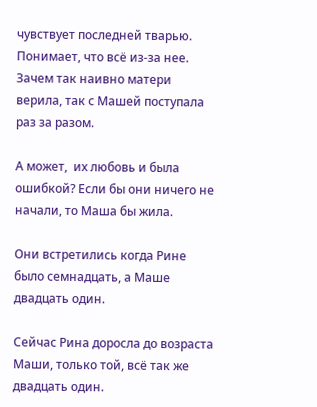чувствует последней тварью. Понимает, что всё из-за нее. Зачем так наивно матери верила, так с Машей поступала раз за разом.

А может,  их любовь и была ошибкой? Если бы они ничего не начали, то Маша бы жила.

Они встретились когда Рине было семнадцать, а Маше двадцать один.

Сейчас Рина доросла до возраста Маши, только той, всё так же двадцать один.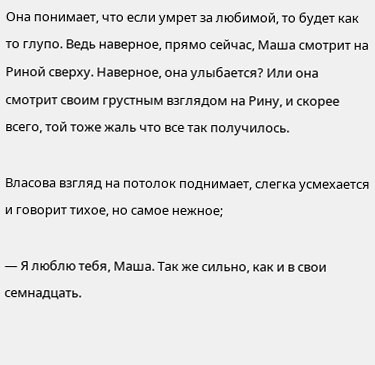Она понимает, что если умрет за любимой, то будет как то глупо. Ведь наверное, прямо сейчас, Маша смотрит на Риной сверху. Наверное, она улыбается? Или она смотрит своим грустным взглядом на Рину, и скорее всего, той тоже жаль что все так получилось.

Власова взгляд на потолок поднимает, слегка усмехается и говорит тихое, но самое нежное;

— Я люблю тебя, Маша. Так же сильно, как и в свои семнадцать.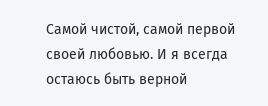Самой чистой, самой первой своей любовью. И я всегда остаюсь быть верной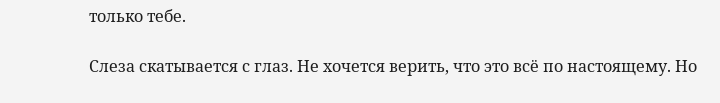только тебе.

Слеза скатывается с глаз. Не хочется верить, что это всё по настоящему. Но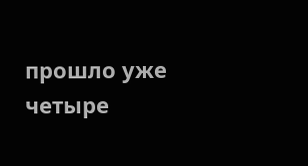прошло уже четыре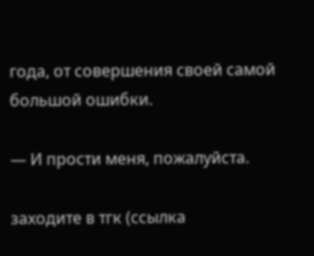года, от совершения своей самой большой ошибки.

— И прости меня, пожалуйста.

заходите в тгк (ссылка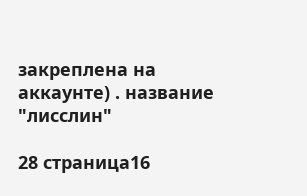закреплена на аккаунте) . название "лисслин"

28 страница16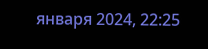января 2024, 22:25